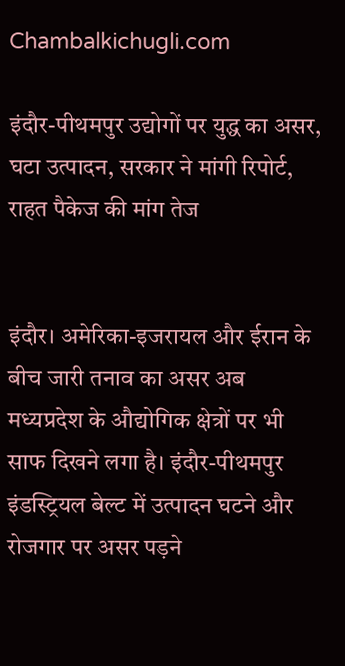Chambalkichugli.com

इंदौर-पीथमपुर उद्योगों पर युद्ध का असर, घटा उत्पादन, सरकार ने मांगी रिपोर्ट, राहत पैकेज की मांग तेज


इंदौर। अमेरिका-इजरायल और ईरान के बीच जारी तनाव का असर अब मध्यप्रदेश के औद्योगिक क्षेत्रों पर भी साफ दिखने लगा है। इंदौर-पीथमपुर इंडस्ट्रियल बेल्ट में उत्पादन घटने और रोजगार पर असर पड़ने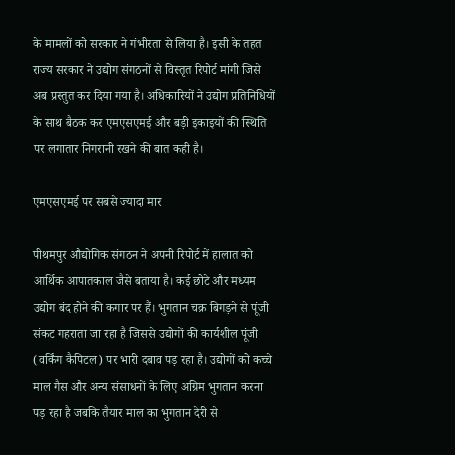के मामलों को सरकार ने गंभीरता से लिया है। इसी के तहत राज्य सरकार ने उद्योग संगठनों से विस्तृत रिपोर्ट मांगी जिसे अब प्रस्तुत कर दिया गया है। अधिकारियों ने उद्योग प्रतिनिधियों के साथ बैठक कर एमएसएमई और बड़ी इकाइयों की स्थिति पर लगातार निगरानी रखने की बात कही है।

एमएसएमई पर सबसे ज्यादा मार

पीथमपुर औद्योगिक संगठन ने अपनी रिपोर्ट में हालात को आर्थिक आपातकाल जैसे बताया है। कई छोटे और मध्यम उद्योग बंद होने की कगार पर हैं। भुगतान चक्र बिगड़ने से पूंजी संकट गहराता जा रहा है जिससे उद्योगों की कार्यशील पूंजी (वर्किंग कैपिटल) पर भारी दबाव पड़ रहा है। उद्योगों को कच्चे माल गैस और अन्य संसाधनों के लिए अग्रिम भुगतान करना पड़ रहा है जबकि तैयार माल का भुगतान देरी से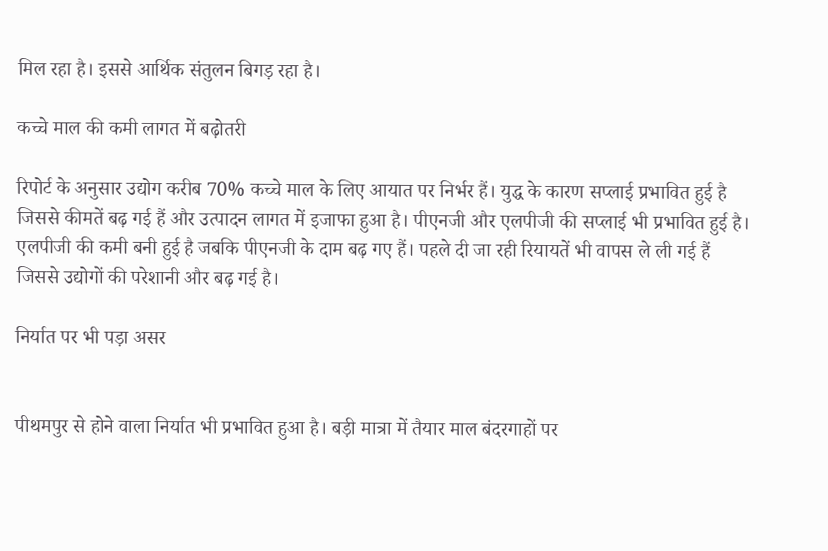मिल रहा है। इससे आर्थिक संतुलन बिगड़ रहा है।

कच्चे माल की कमी लागत में बढ़ोतरी

रिपोर्ट के अनुसार उद्योग करीब 70% कच्चे माल के लिए आयात पर निर्भर हैं। युद्ध के कारण सप्लाई प्रभावित हुई है जिससे कीमतें बढ़ गई हैं और उत्पादन लागत में इजाफा हुआ है। पीएनजी और एलपीजी की सप्लाई भी प्रभावित हुई है। एलपीजी की कमी बनी हुई है जबकि पीएनजी के दाम बढ़ गए हैं। पहले दी जा रही रियायतें भी वापस ले ली गई हैं जिससे उद्योगों की परेशानी और बढ़ गई है।

निर्यात पर भी पड़ा असर


पीथमपुर से होने वाला निर्यात भी प्रभावित हुआ है। बड़ी मात्रा में तैयार माल बंदरगाहों पर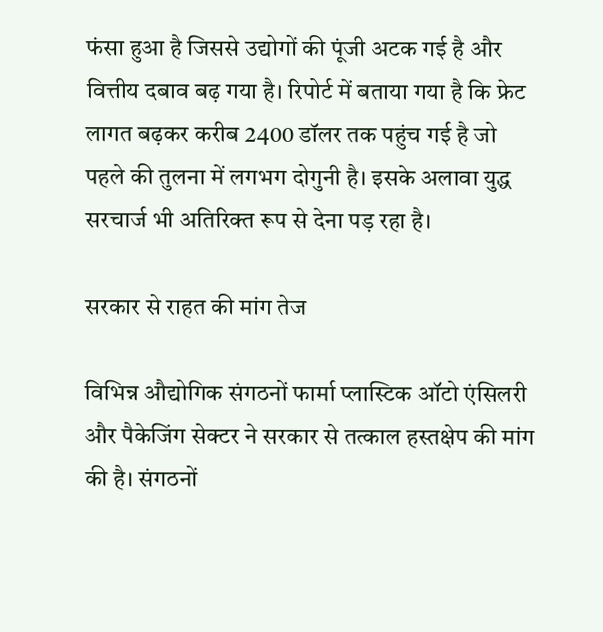फंसा हुआ है जिससे उद्योगों की पूंजी अटक गई है और वित्तीय दबाव बढ़ गया है। रिपोर्ट में बताया गया है कि फ्रेट लागत बढ़कर करीब 2400 डॉलर तक पहुंच गई है जो पहले की तुलना में लगभग दोगुनी है। इसके अलावा युद्ध सरचार्ज भी अतिरिक्त रूप से देना पड़ रहा है।

सरकार से राहत की मांग तेज

विभिन्न औद्योगिक संगठनों फार्मा प्लास्टिक ऑटो एंसिलरी और पैकेजिंग सेक्टर ने सरकार से तत्काल हस्तक्षेप की मांग की है। संगठनों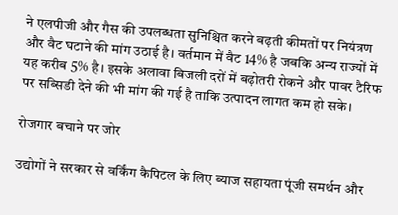ने एलपीजी और गैस की उपलब्धता सुनिश्चित करने बढ़ती कीमतों पर नियंत्रण और वैट घटाने की मांग उठाई है। वर्तमान में वैट 14% है जबकि अन्य राज्यों में यह करीब 5% है। इसके अलावा बिजली दरों में बढ़ोतरी रोकने और पावर टैरिफ पर सब्सिडी देने की भी मांग की गई है ताकि उत्पादन लागत कम हो सके।

रोजगार बचाने पर जोर

उद्योगों ने सरकार से वर्किंग कैपिटल के लिए ब्याज सहायता पूंजी समर्थन और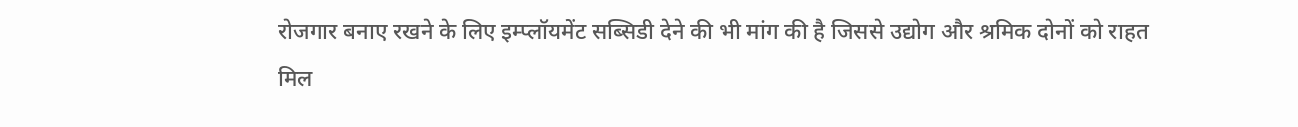रोजगार बनाए रखने के लिए इम्प्लॉयमेंट सब्सिडी देने की भी मांग की है जिससे उद्योग और श्रमिक दोनों को राहत मिल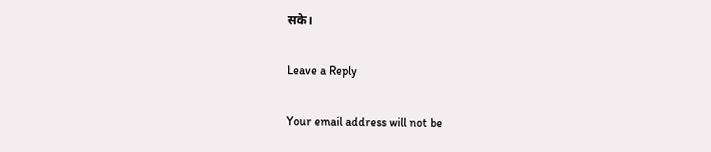सके।

Leave a Reply

Your email address will not be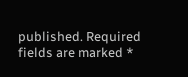published. Required fields are marked *